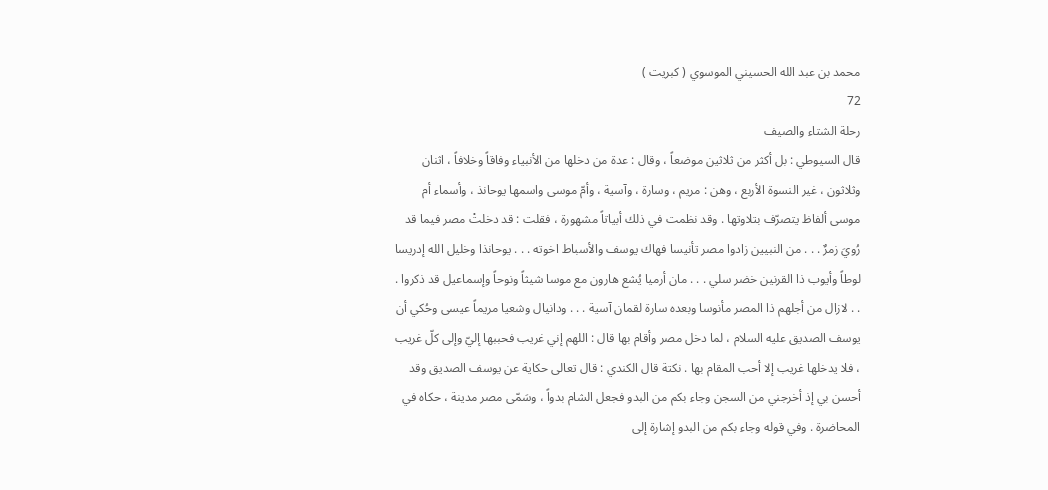محمد بن عبد الله الحسيني الموسوي ( كبريت )
72
رحلة الشتاء والصيف
قال السيوطي : بل أكثر من ثلاثين موضعاً ، وقال : عدة من دخلها من الأنبياء وفاقاً وخلافاً ، اثنان وثلاثون ، غير النسوة الأربع ، وهن : مريم ، وسارة ، وآسية ، وأمّ موسى واسمها يوحانذ ، وأسماء أم موسى ألفاظ يتصرّف بتلاوتها . وقد نظمت في ذلك أبياتاً مشهورة ، فقلت : قد دخلتْ مصر فيما قد رُويَ زمرٌ . . . من النبيين زادوا مصر تأنيسا فهاك يوسف والأسباط اخوته . . . يوحانذا وخليل الله إدريسا لوطاً وأيوب ذا القرنين خضر سلي . . . مان أرميا يُشع هارون مع موسا شيثاً ونوحاً وإسماعيل قد ذكروا . . . لازال من أجلهم ذا المصر مأنوسا وبعده سارة لقمان آسية . . . ودانيال وشعيا مريماً عيسى وحُكي أن يوسف الصديق عليه السلام ، لما دخل مصر وأقام بها قال : اللهم إني غريب فحببها إليّ وإلى كلّ غريب ، فلا يدخلها غريب إلا أحب المقام بها . نكتة قال الكندي : قال تعالى حكاية عن يوسف الصديق وقد أحسن بي إذ أخرجني من السجن وجاء بكم من البدو فجعل الشام بدواً ، وسَمّى مصر مدينة ، حكاه في المحاضرة . وفي قوله وجاء بكم من البدو إشارة إلى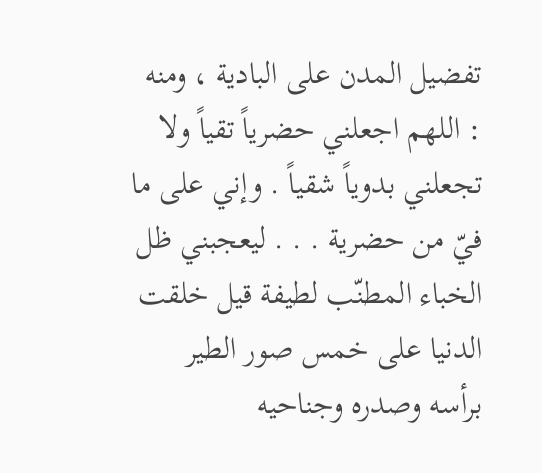تفضيل المدن على البادية ، ومنه : اللهم اجعلني حضرياً تقياً ولا تجعلني بدوياً شقياً . وإني على ما فيّ من حضرية . . . ليعجبني ظل الخباء المطنّب لطيفة قيل خلقت الدنيا على خمس صور الطير برأسه وصدره وجناحيه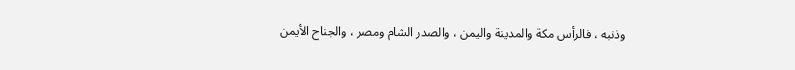وذنبه ، فالرأس مكة والمدينة واليمن ، والصدر الشام ومصر ، والجناح الأيمن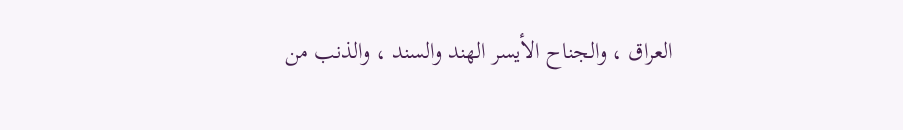العراق ، والجناح الأيسر الهند والسند ، والذنب من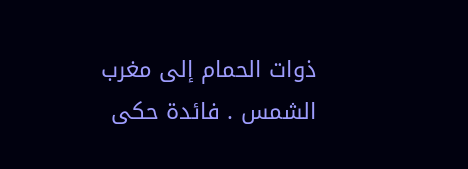ذوات الحمام إلى مغرب الشمس . فائدة حكى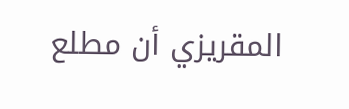المقريزي أن مطلع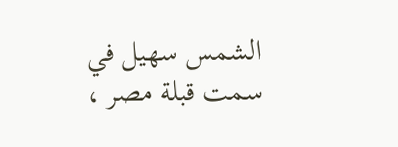الشمس سهيل في سمت قبلة مصر ،